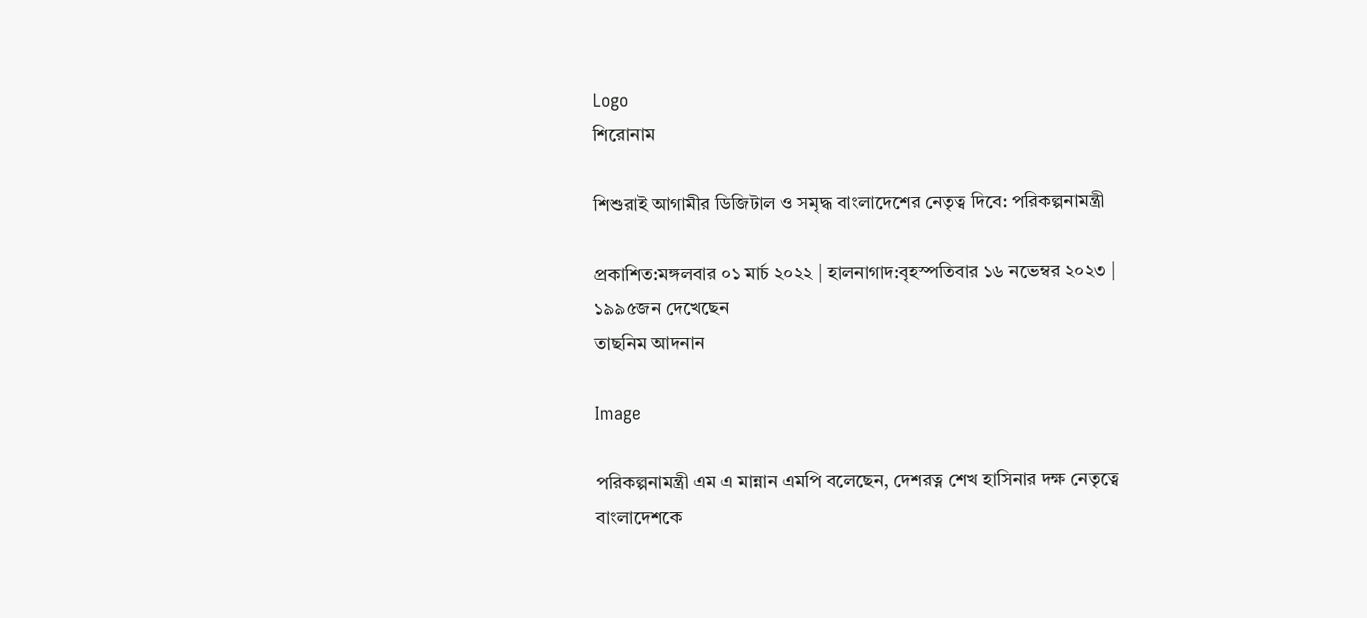Logo
শিরোনাম

শিশুরাই আগামীর ডিজিটাল ও সমৃদ্ধ বাংলাদেশের নেতৃত্ব দিবে: পরিকল্পনামন্ত্রী

প্রকাশিত:মঙ্গলবার ০১ মার্চ ২০২২ | হালনাগাদ:বৃহস্পতিবার ১৬ নভেম্বর ২০২৩ | ১৯৯৫জন দেখেছেন
তাছনিম আদনান

Image

পরিকল্পনামন্ত্রী এম এ মান্নান এমপি বলেছেন, দেশরত্ন শেখ হাসিনার দক্ষ নেতৃত্বে বাংলাদেশকে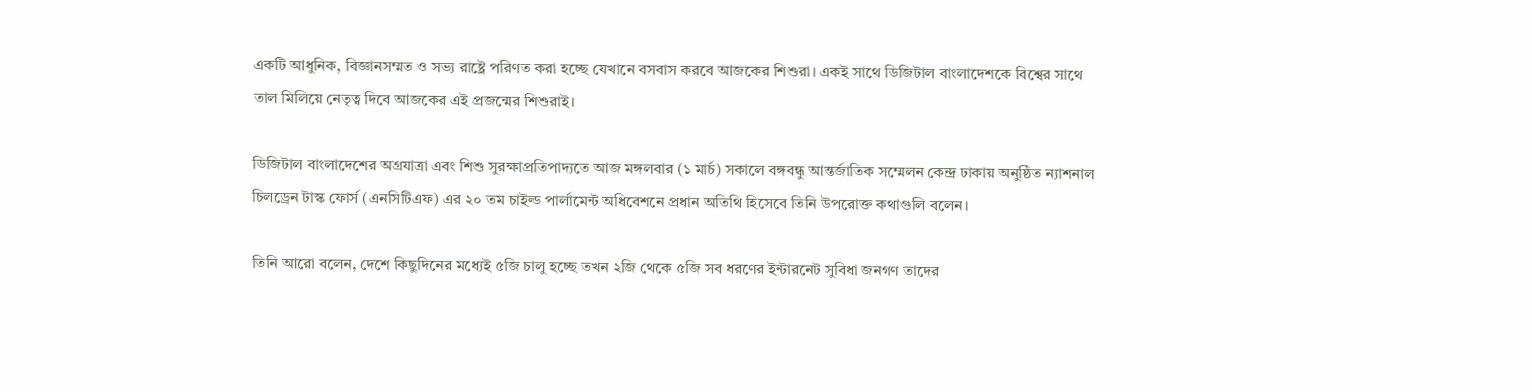একটি আধুনিক, বিজ্ঞানসম্মত ও সভ্য রাষ্ট্রে পরিণত করা হচ্ছে যেখানে বসবাস করবে আজকের শিশুরা। একই সাথে ডিজিটাল বাংলাদেশকে বিশ্বের সাথে তাল মিলিয়ে নেতৃত্ব দিবে আজকের এই প্রজন্মের শিশুরাই।

ডিজিটাল বাংলাদেশের অগ্রযাত্রা এবং শিশু সুরক্ষাপ্রতিপাদ্যতে আজ মঙ্গলবার (১ মার্চ) সকালে বঙ্গবন্ধু আন্তর্জাতিক সম্মেলন কেন্দ্র ঢাকায় অনুষ্ঠিত ন্যাশনাল চিলড্রেন টাস্ক ফোর্স (এনসিটিএফ) এর ২০ তম চাইল্ড পার্লামেন্ট অধিবেশনে প্রধান অতিথি হিসেবে তিনি উপরোক্ত কথাগুলি বলেন।

তিনি আরো বলেন, দেশে কিছুদিনের মধ্যেই ৫জি চালু হচ্ছে তখন ২জি থেকে ৫জি সব ধরণের ইন্টারনেট সুবিধা জনগণ তাদের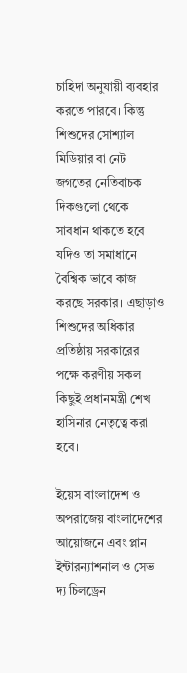চাহিদা অনুযায়ী ব্যবহার করতে পারবে। কিন্তু শিশুদের সোশ্যাল মিডিয়ার বা নেট জগতের নেতিবাচক দিকগুলো থেকে সাবধান থাকতে হবে যদিও তা সমাধানে বৈশ্বিক ভাবে কাজ করছে সরকার। এছাড়াও শিশুদের অধিকার প্রতিষ্ঠায় সরকারের পক্ষে করণীয় সকল কিছুই প্রধানমন্ত্রী শেখ হাসিনার নেতৃত্বে করা হবে।

ইয়েস বাংলাদেশ ও অপরাজেয় বাংলাদেশের আয়োজনে এবং প্লান ইন্টারন্যাশনাল ও সেভ দ্য চিলড্রেন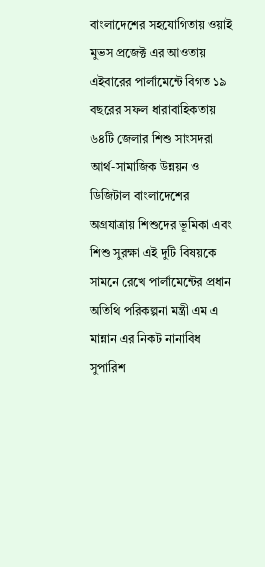বাংলাদেশের সহযোগিতায় ওয়াই মুভস প্রজেক্ট এর আওতায় এইবারের পার্লামেন্টে বিগত ১৯ বছরের সফল ধারাবাহিকতায় ৬৪টি জেলার শিশু সাংসদরা আর্থ-সামাজিক উন্নয়ন ও ডিজিটাল বাংলাদেশের অগ্রযাত্রায় শিশুদের ভূমিকা এবং শিশু সুরক্ষা এই দুটি বিষয়কে সামনে রেখে পার্লামেন্টের প্রধান অতিথি পরিকল্পনা মন্ত্রী এম এ মান্নান এর নিকট নানাবিধ সুপারিশ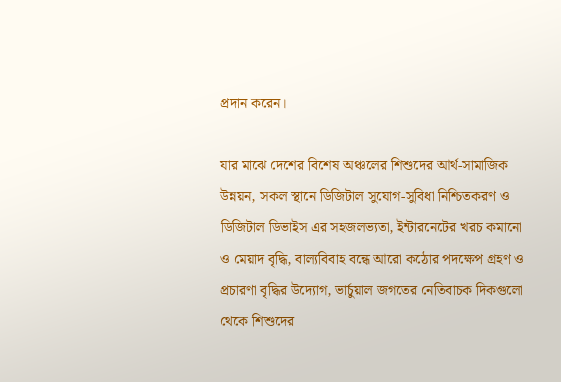প্রদান করেন।

যার মাঝে দেশের বিশেষ অঞ্চলের শিশুদের আর্থ-সামাজিক উন্নয়ন, সকল স্থানে ডিজিটাল সুযোগ-সুবিধা নিশ্চিতকরণ ও ডিজিটাল ডিভাইস এর সহজলভ্যতা, ইন্টারনেটের খরচ কমানো ও মেয়াদ বৃদ্ধি, বাল্যবিবাহ বন্ধে আরো কঠোর পদক্ষেপ গ্রহণ ও প্রচারণা বৃদ্ধির উদ্যোগ, ভার্চুয়াল জগতের নেতিবাচক দিকগুলো থেকে শিশুদের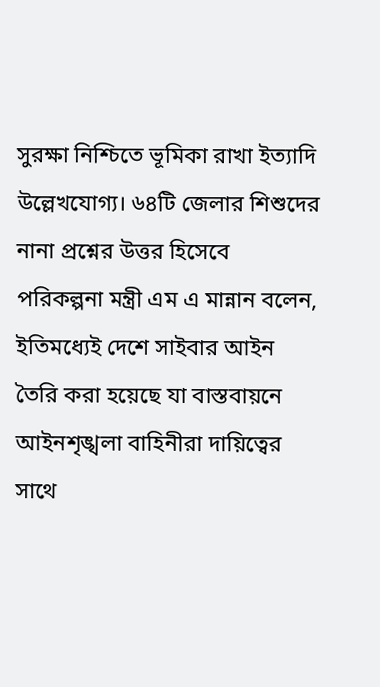সুরক্ষা নিশ্চিতে ভূমিকা রাখা ইত্যাদি উল্লেখযোগ্য। ৬৪টি জেলার শিশুদের নানা প্রশ্নের উত্তর হিসেবে পরিকল্পনা মন্ত্রী এম এ মান্নান বলেন, ইতিমধ্যেই দেশে সাইবার আইন তৈরি করা হয়েছে যা বাস্তবায়নে আইনশৃঙ্খলা বাহিনীরা দায়িত্বের সাথে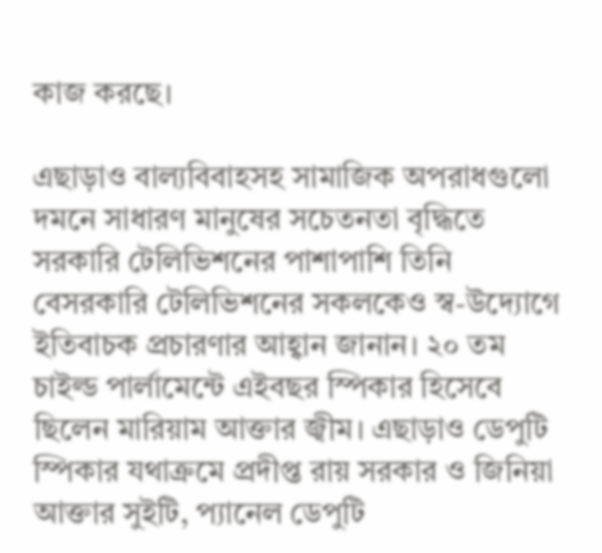কাজ করছে।

এছাড়াও বাল্যবিবাহসহ সামাজিক অপরাধগুলো দমনে সাধারণ মানুষের সচেতনতা বৃদ্ধিতে সরকারি টেলিভিশনের পাশাপাশি তিনি বেসরকারি টেলিভিশনের সকলকেও স্ব-উদ্যোগে ইতিবাচক প্রচারণার আহ্বান জানান। ২০ তম চাইল্ড পার্লামেন্টে এইবছর স্পিকার হিসেবে ছিলেন মারিয়াম আক্তার জ্বীম। এছাড়াও ডেপুটি স্পিকার যথাক্রমে প্রদীপ্ত রায় সরকার ও জিনিয়া আক্তার সুইটি, প্যানেল ডেপুটি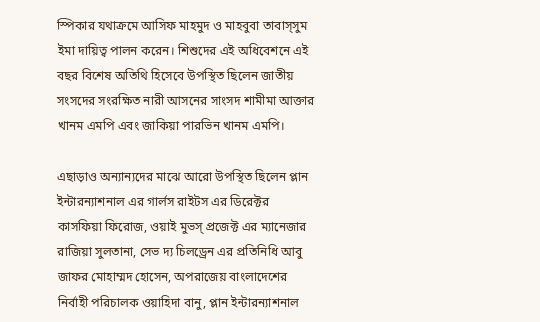স্পিকার যথাক্রমে আসিফ মাহমুদ ও মাহবুবা তাবাস্সুম ইমা দায়িত্ব পালন করেন। শিশুদের এই অধিবেশনে এই বছর বিশেষ অতিথি হিসেবে উপস্থিত ছিলেন জাতীয় সংসদের সংরক্ষিত নারী আসনের সাংসদ শামীমা আক্তার খানম এমপি এবং জাকিয়া পারভিন খানম এমপি।

এছাড়াও অন্যান্যদের মাঝে আরো উপস্থিত ছিলেন প্লান ইন্টারন্যাশনাল এর গার্লস রাইটস এর ডিরেক্টর কাসফিয়া ফিরোজ, ওয়াই মুভস্ প্রজেক্ট এর ম্যানেজার রাজিয়া সুলতানা, সেভ দ্য চিলড্রেন এর প্রতিনিধি আবু জাফর মোহাম্মদ হোসেন, অপরাজেয় বাংলাদেশের নির্বাহী পরিচালক ওয়াহিদা বানু, প্লান ইন্টারন্যাশনাল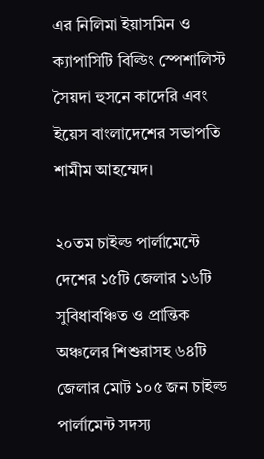এর নিলিমা ইয়াসমিন ও ক্যাপাসিটি বিল্ডিং স্পেশালিস্ট সৈয়দা হুসনে কাদেরি এবং ইয়েস বাংলাদেশের সভাপতি শামীম আহম্মেদ।

২০তম চাইল্ড পার্লামেন্টে দেশের ১৫টি জেলার ১৬টি সুবিধাবঞ্চিত ও প্রান্তিক অঞ্চলের শিশুরাসহ ৬৪টি জেলার মোট ১০৫ জন চাইল্ড পার্লামেন্ট সদস্য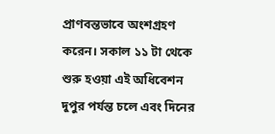প্রাণবন্তভাবে অংশগ্রহণ করেন। সকাল ১১ টা থেকে শুরু হওয়া এই অধিবেশন দুপুর পর্যন্ত চলে এবং দিনের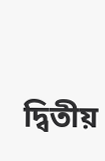দ্বিতীয়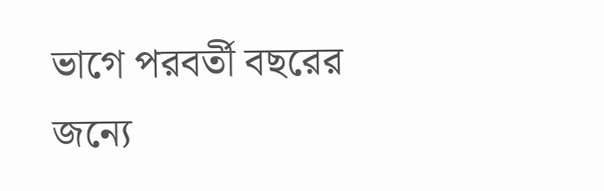ভাগে পরবর্তী বছরের জন্যে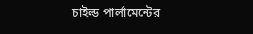চাইল্ড পার্লামেন্টের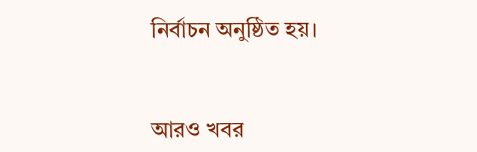নির্বাচন অনুষ্ঠিত হয়।


আরও খবর